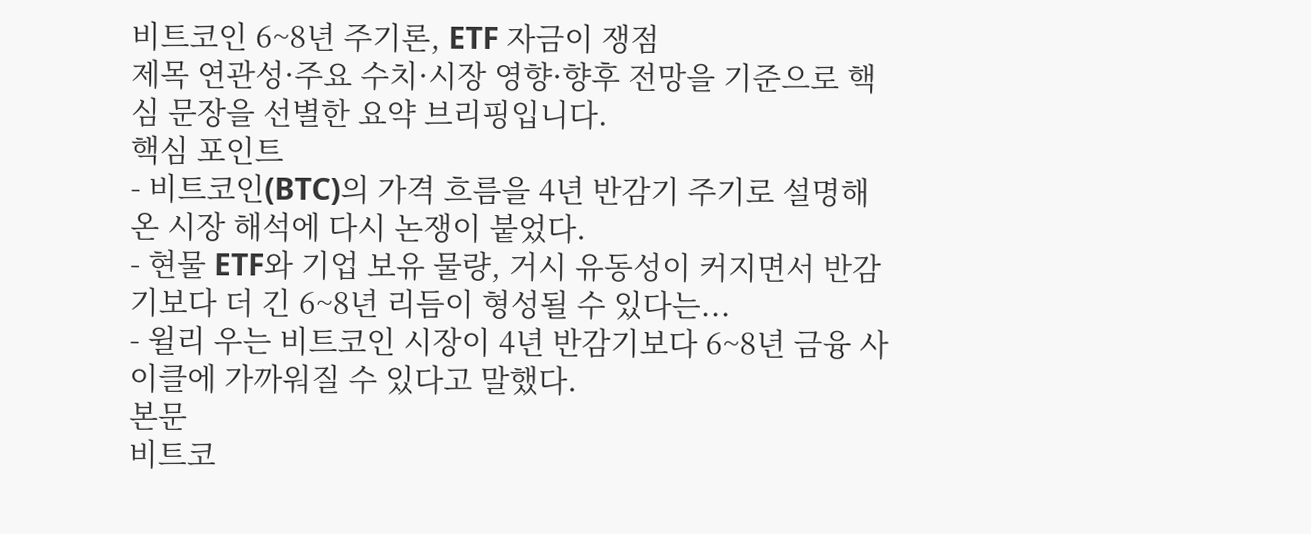비트코인 6~8년 주기론, ETF 자금이 쟁점
제목 연관성·주요 수치·시장 영향·향후 전망을 기준으로 핵심 문장을 선별한 요약 브리핑입니다.
핵심 포인트
- 비트코인(BTC)의 가격 흐름을 4년 반감기 주기로 설명해 온 시장 해석에 다시 논쟁이 붙었다.
- 현물 ETF와 기업 보유 물량, 거시 유동성이 커지면서 반감기보다 더 긴 6~8년 리듬이 형성될 수 있다는...
- 윌리 우는 비트코인 시장이 4년 반감기보다 6~8년 금융 사이클에 가까워질 수 있다고 말했다.
본문
비트코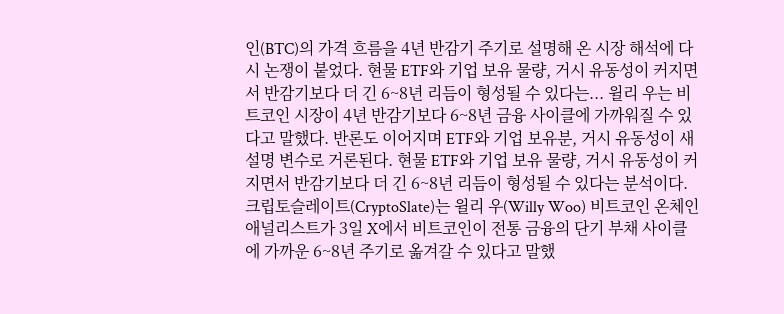인(BTC)의 가격 흐름을 4년 반감기 주기로 설명해 온 시장 해석에 다시 논쟁이 붙었다. 현물 ETF와 기업 보유 물량, 거시 유동성이 커지면서 반감기보다 더 긴 6~8년 리듬이 형성될 수 있다는... 윌리 우는 비트코인 시장이 4년 반감기보다 6~8년 금융 사이클에 가까워질 수 있다고 말했다. 반론도 이어지며 ETF와 기업 보유분, 거시 유동성이 새 설명 변수로 거론된다. 현물 ETF와 기업 보유 물량, 거시 유동성이 커지면서 반감기보다 더 긴 6~8년 리듬이 형성될 수 있다는 분석이다. 크립토슬레이트(CryptoSlate)는 윌리 우(Willy Woo) 비트코인 온체인 애널리스트가 3일 X에서 비트코인이 전통 금융의 단기 부채 사이클에 가까운 6~8년 주기로 옮겨갈 수 있다고 말했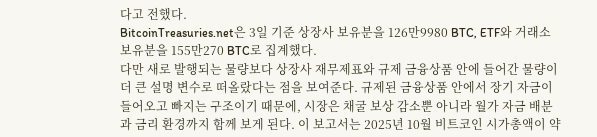다고 전했다.
BitcoinTreasuries.net은 3일 기준 상장사 보유분을 126만9980 BTC, ETF와 거래소 보유분을 155만270 BTC로 집계했다.
다만 새로 발행되는 물량보다 상장사 재무제표와 규제 금융상품 안에 들어간 물량이 더 큰 설명 변수로 떠올랐다는 점을 보여준다. 규제된 금융상품 안에서 장기 자금이 들어오고 빠지는 구조이기 때문에, 시장은 채굴 보상 감소뿐 아니라 월가 자금 배분과 금리 환경까지 함께 보게 된다. 이 보고서는 2025년 10월 비트코인 시가총액이 약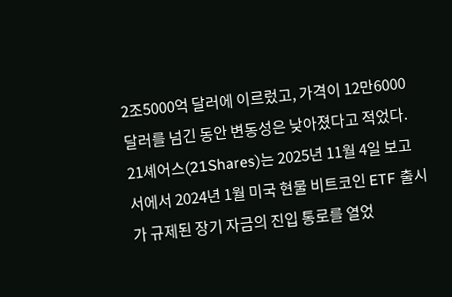2조5000억 달러에 이르렀고, 가격이 12만6000달러를 넘긴 동안 변동성은 낮아졌다고 적었다. 21셰어스(21Shares)는 2025년 11월 4일 보고서에서 2024년 1월 미국 현물 비트코인 ETF 출시가 규제된 장기 자금의 진입 통로를 열었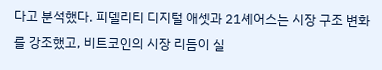다고 분석했다. 피델리티 디지털 애셋과 21셰어스는 시장 구조 변화를 강조했고, 비트코인의 시장 리듬이 실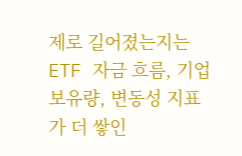제로 길어졌는지는 ETF 자금 흐름, 기업 보유량, 변동성 지표가 더 쌓인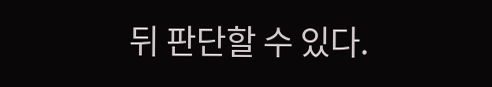뒤 판단할 수 있다.